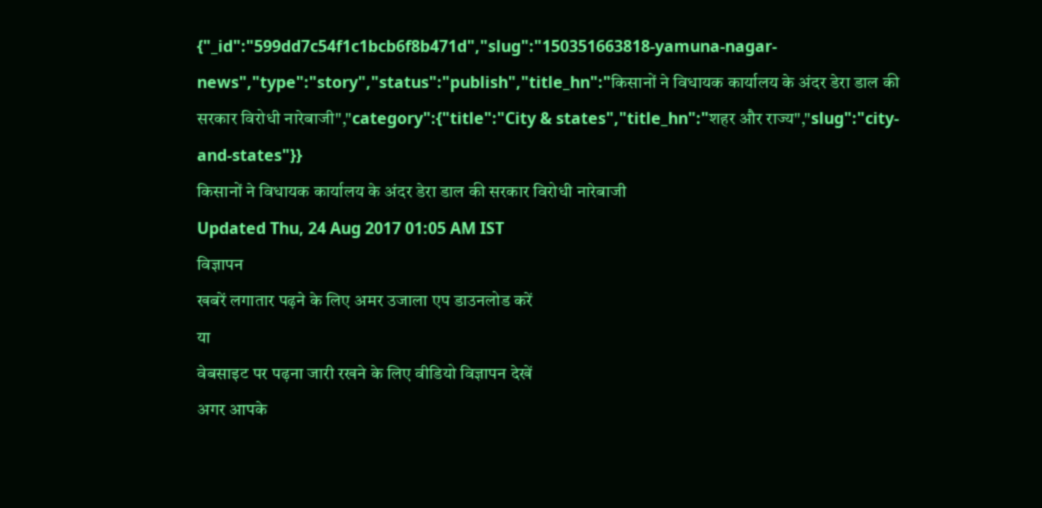{"_id":"599dd7c54f1c1bcb6f8b471d","slug":"150351663818-yamuna-nagar-news","type":"story","status":"publish","title_hn":"किसानों ने विधायक कार्यालय के अंदर डेरा डाल की सरकार विरोधी नारेबाजी","category":{"title":"City & states","title_hn":"शहर और राज्य","slug":"city-and-states"}}
किसानों ने विधायक कार्यालय के अंदर डेरा डाल की सरकार विरोधी नारेबाजी
Updated Thu, 24 Aug 2017 01:05 AM IST
विज्ञापन
खबरें लगातार पढ़ने के लिए अमर उजाला एप डाउनलोड करें
या
वेबसाइट पर पढ़ना जारी रखने के लिए वीडियो विज्ञापन देखें
अगर आपके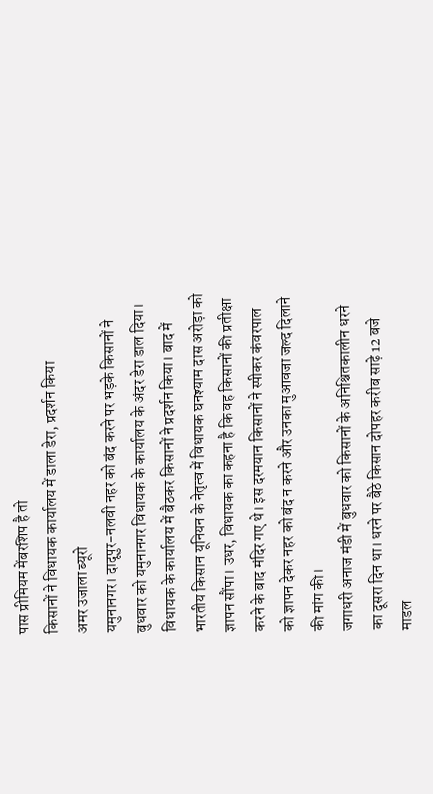पास प्रीमियम मेंबरशिप है तो
किसानों ने विधायक कार्यालय में डाला डेरा, प्रदर्शन किया
अमर उजाला ब्यूरो
यमुनानगर। दादूपुर-नलवी नहर को बंद करने पर भड़के किसानों ने बुधवार को यमुनानगर विधायक के कार्यालय के अंदर डेरा डाल दिया। विधायक के कार्यालय में बैठकर किसानों ने प्रदर्शन किया। बाद में भारतीय किसान यूनियन के नेतृत्व में विधायक घनश्याम दास अरोड़ा को ज्ञापन सौंपा। उधर, विधायक का कहना है कि वह किसानों की प्रतीक्षा करने के बाद मंदिर गए थे। इस दरमयान किसानों ने स्पीकर कंवरपाल को ज्ञापन देकर नहर को बंद न करने और उनका मुआवजा जल्द दिलाने की मांग की।
जगाधरी अनाज मंडी में बुधवार को किसानों के अनिश्चितकालीन धरने का दूसरा दिन था। धरने पर बैठे किसान दोपहर करीब साढ़े 12 बजे माडल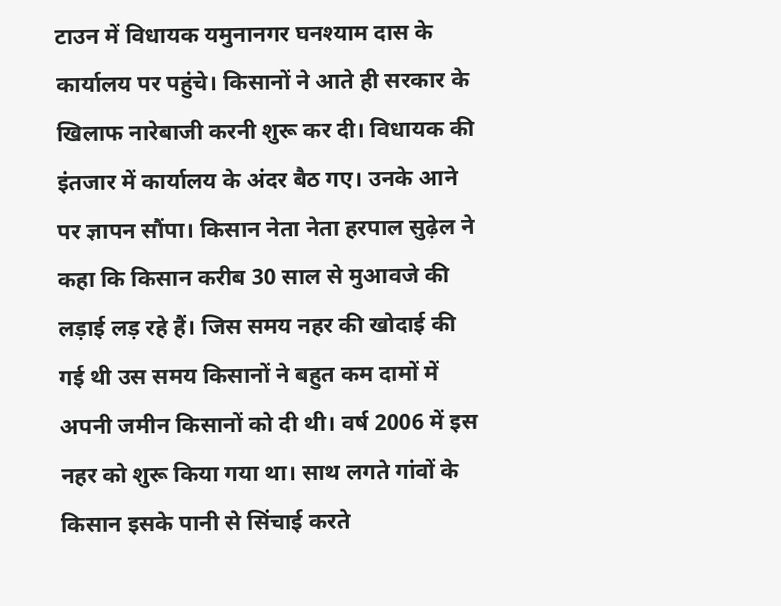टाउन में विधायक यमुनानगर घनश्याम दास के कार्यालय पर पहुंचे। किसानों ने आते ही सरकार के खिलाफ नारेबाजी करनी शुरू कर दी। विधायक की इंतजार में कार्यालय के अंदर बैठ गए। उनके आने पर ज्ञापन सौंपा। किसान नेता नेता हरपाल सुढ़ेल ने कहा कि किसान करीब 30 साल से मुआवजे की लड़ाई लड़ रहे हैं। जिस समय नहर की खोदाई की गई थी उस समय किसानों ने बहुत कम दामों में अपनी जमीन किसानों को दी थी। वर्ष 2006 में इस नहर को शुरू किया गया था। साथ लगते गांवों के किसान इसके पानी से सिंचाई करते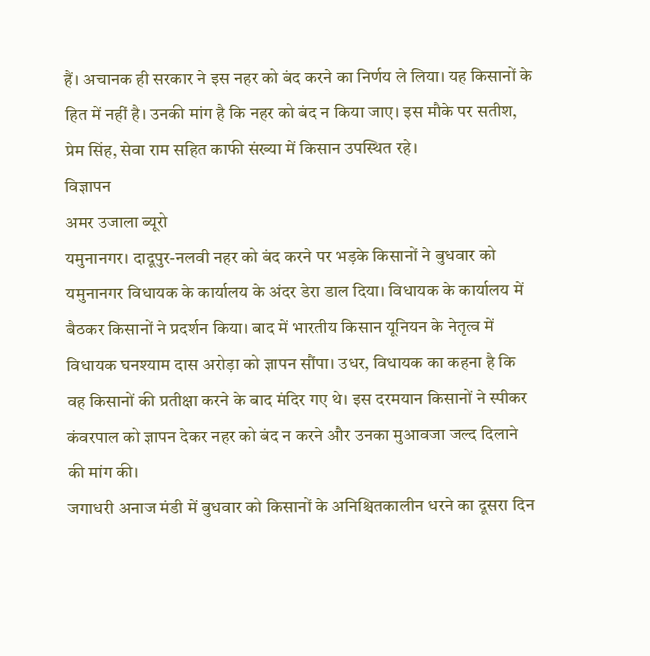हैं। अचानक ही सरकार ने इस नहर को बंद करने का निर्णय ले लिया। यह किसानों के हित में नहीं है। उनकी मांग है कि नहर को बंद न किया जाए। इस मौके पर सतीश, प्रेम सिंह, सेवा राम सहित काफी संख्या में किसान उपस्थित रहे।
विज्ञापन
अमर उजाला ब्यूरो
यमुनानगर। दादूपुर-नलवी नहर को बंद करने पर भड़के किसानों ने बुधवार को यमुनानगर विधायक के कार्यालय के अंदर डेरा डाल दिया। विधायक के कार्यालय में बैठकर किसानों ने प्रदर्शन किया। बाद में भारतीय किसान यूनियन के नेतृत्व में विधायक घनश्याम दास अरोड़ा को ज्ञापन सौंपा। उधर, विधायक का कहना है कि वह किसानों की प्रतीक्षा करने के बाद मंदिर गए थे। इस दरमयान किसानों ने स्पीकर कंवरपाल को ज्ञापन देकर नहर को बंद न करने और उनका मुआवजा जल्द दिलाने की मांग की।
जगाधरी अनाज मंडी में बुधवार को किसानों के अनिश्चितकालीन धरने का दूसरा दिन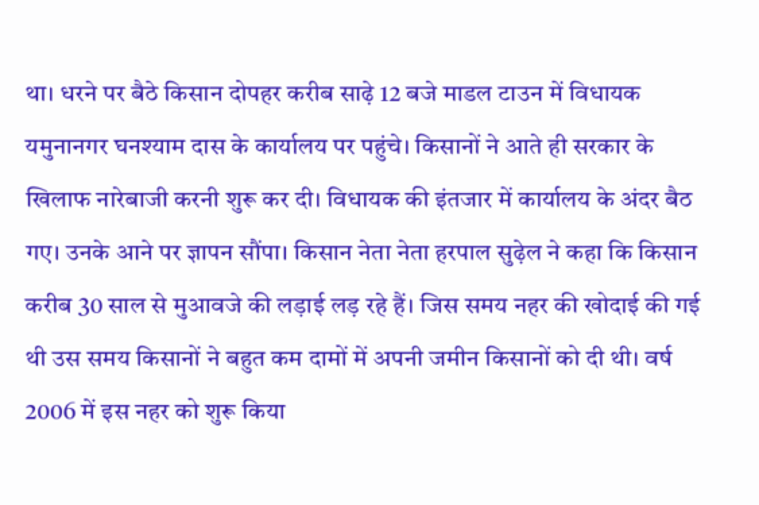था। धरने पर बैठे किसान दोपहर करीब साढ़े 12 बजे माडल टाउन में विधायक यमुनानगर घनश्याम दास के कार्यालय पर पहुंचे। किसानों ने आते ही सरकार के खिलाफ नारेबाजी करनी शुरू कर दी। विधायक की इंतजार में कार्यालय के अंदर बैठ गए। उनके आने पर ज्ञापन सौंपा। किसान नेता नेता हरपाल सुढ़ेल ने कहा कि किसान करीब 30 साल से मुआवजे की लड़ाई लड़ रहे हैं। जिस समय नहर की खोदाई की गई थी उस समय किसानों ने बहुत कम दामों में अपनी जमीन किसानों को दी थी। वर्ष 2006 में इस नहर को शुरू किया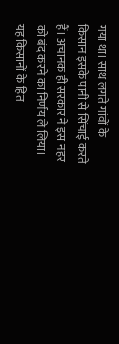गया था। साथ लगते गांवों के किसान इसके पानी से सिंचाई करते हैं। अचानक ही सरकार ने इस नहर को बंद करने का निर्णय ले लिया। यह किसानों के हित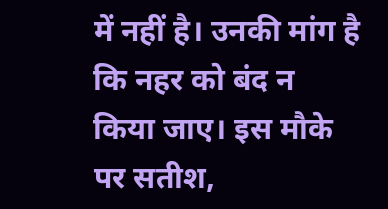में नहीं है। उनकी मांग है कि नहर को बंद न किया जाए। इस मौके पर सतीश,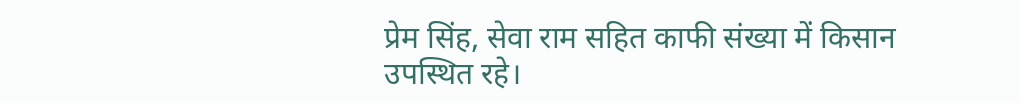प्रेम सिंह, सेवा राम सहित काफी संख्या में किसान उपस्थित रहे।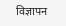विज्ञापन